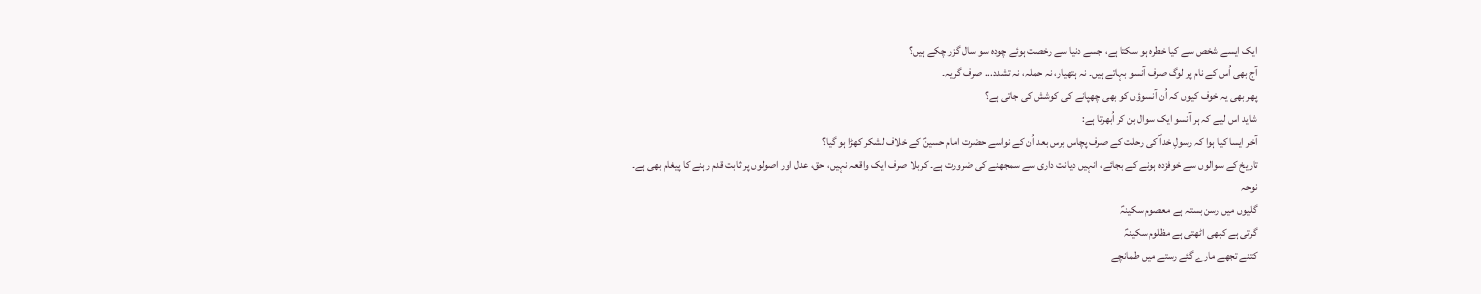ایک ایسے شخص سے کیا خطرہ ہو سکتا ہے، جسے دنیا سے رخصت ہوئے چودہ سو سال گزر چکے ہیں؟
آج بھی اُس کے نام پر لوگ صرف آنسو بہاتے ہیں۔ نہ ہتھیار، نہ حملہ، نہ تشدد... صرف گریہ۔
پھر بھی یہ خوف کیوں کہ اُن آنسوؤں کو بھی چھپانے کی کوشش کی جاتی ہے؟
شاید اس لیے کہ ہر آنسو ایک سوال بن کر اُبھرتا ہے:
آخر ایسا کیا ہوا کہ رسولِ خداؐ کی رحلت کے صرف پچاس برس بعد اُن کے نواسے حضرت امام حسینؑ کے خلاف لشکر کھڑا ہو گیا؟
تاریخ کے سوالوں سے خوفزدہ ہونے کے بجائے، انہیں دیانت داری سے سمجھنے کی ضرورت ہے۔ کربلا صرف ایک واقعہ نہیں، حق، عدل اور اصولوں پر ثابت قدم رہنے کا پیغام بھی ہے۔
نوحہ
گلیوں میں رسن بستہ ہے معصوم سکینہؑ
گرتی ہے کبھی اٹھتی ہے مظلوم سکینہؑ
کتنے تجھے مارے گئے رستے میں طمانچے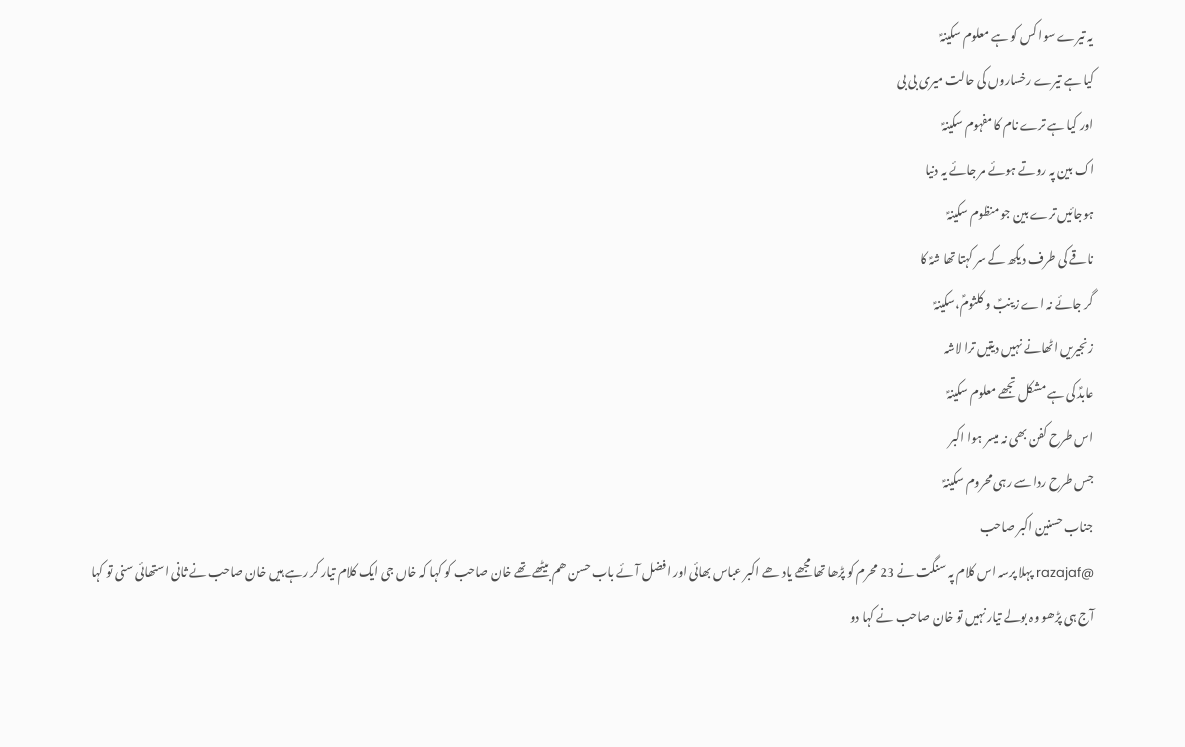یہ تیرے سوا کس کو ہے معلوم سکینہؑ
کیا ہے تیرے رخساروں کی حالت میری بی بی
اور کیا ہے ترے نام کا مفہوم سکینہؑ
اک بین پہ روتے ہوئے مر جائے یہ دنیا
ہوجائیں ترے بین جو منظوم سکینہؑ
ناقے کی طرف دیکھ کے سر کہتا تھا شہؑ کا
گر جائے نہ اے زینبؑ و کلثومؑ،سکینہؑ
زنجیریں اٹھانے نہیں دیتیں ترا لاشہ
عابدؑ کی ہے مشکل تجھے معلوم سکینہؑ
اس طرح کفن بھی نہ میسر ہوا اکبر
جس طرح ردا سے رہی محروم سکینہؑ
جناب حسنین اکبر صاحب
@razajaf پہلا پرسہ اس کلام پہ سنگت نے 23 محرم کو پڑھا تھا مجھے یاد ھے اکبر عباس بھائی اور افضل آئے باب حسن ھم بیٹھے تھے خان صاحب کو کہا کہ خاں جی ایک کلام تیار کر رہے ہیں خان صاحب نے ثانی استھائی سنی تو کہا آج ہی پڑھو وہ بولے تیار نہیں تو خان صاحب نے کہا دو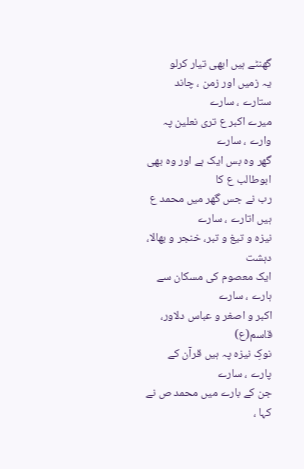گھنٹے ہیں ابھی تیار کرلو
یہ زمیں اور زمن ، چاند ستارے ، سارے
میرے اکبر ع تری نعلین پہ وارے ، سارے
گھر وہ بس ایک ہے اور وہ بھی ابوطالب ع کا
رب نے جس گھر میں محمد ع ہیں اتارے ، سارے
نیزہ و تیغ و تبر، خنجر و بھالا، دہشت
ایک معصوم کی مسکان سے ہارے ، سارے
اکبر و اصغر و عباس دلاور، قاسم(ع)
نوکِ نیزہ پہ ہیں قرآن کے پارے ، سارے
جن کے بارے میں محمد ص نے کہا ،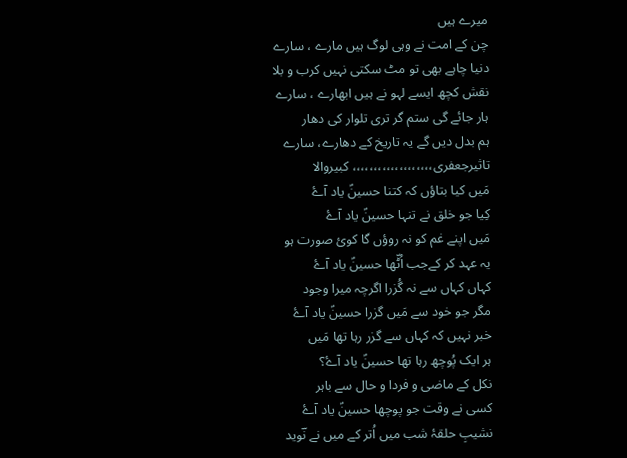میرے ہیں
چن کے امت نے وہی لوگ ہیں مارے ، سارے
دنیا چاہے بھی تو مٹ سکتی نہیں کرب و بلا
نقش کچھ ایسے لہو نے ہیں ابھارے ، سارے
ہار جائے گی ستم گر تری تلوار کی دھار
ہم بدل دیں گے یہ تاریخ کے دھارے، سارے
تاثیرجعفری،،،،،،،،،،،،،،،،،،، کبیروالا
مَیں کیا بتاؤں کہ کتنا حسینؑ یاد آۓ
کِیا جو خلق نے تنہا حسینؑ یاد آۓ
مَیں اپنے غم کو نہ روؤں گا کوئ صورت ہو
یہ عہد کر کےجب اُٹّھا حسینؑ یاد آۓ
کہاں کہاں سے نہ گُزرا اگرچہ میرا وجود
مگر جو خود سے مَیں گزرا حسینؑ یاد آۓ
خبر نہیں کہ کہاں سے گزر رہا تھا مَیں
ہر ایک پُوچھ رہا تھا حسینؑ یاد آۓ؟
نکل کے ماضی و فردا و حال سے باہر
کسی نے وقت جو پوچھا حسینؑ یاد آۓ
نشیبِ حلقۂ شب میں اُتر کے میں نے نؔوید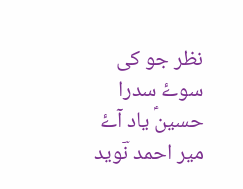نظر جو کی سوۓ سدرا حسینؑ یاد آۓ
میر احمد نؔوید